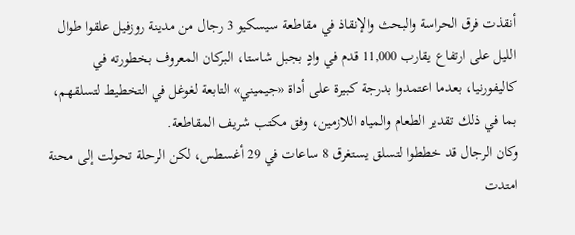أنقذت فرق الحراسة والبحث والإنقاذ في مقاطعة سيسكيو 3 رجال من مدينة روزفيل علقوا طوال الليل على ارتفاع يقارب 11,000 قدم في وادٍ بجبل شاستا، البركان المعروف بخطورته في كاليفورنيا، بعدما اعتمدوا بدرجة كبيرة على أداة «جيميني» التابعة لغوغل في التخطيط لتسلقهم، بما في ذلك تقدير الطعام والمياه اللازمين، وفق مكتب شريف المقاطعة.
وكان الرجال قد خططوا لتسلق يستغرق 8 ساعات في 29 أغسطس، لكن الرحلة تحولت إلى محنة امتدت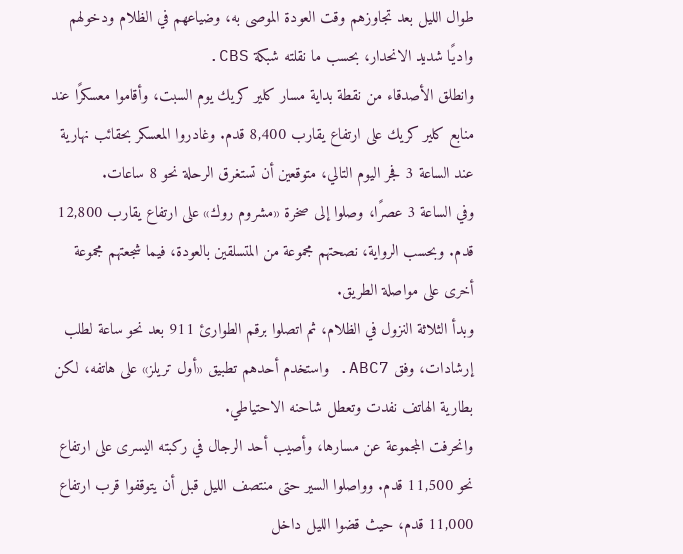طوال الليل بعد تجاوزهم وقت العودة الموصى به، وضياعهم في الظلام ودخولهم واديًا شديد الانحدار، بحسب ما نقلته شبكة CBS.
وانطلق الأصدقاء من نقطة بداية مسار كلير كريك يوم السبت، وأقاموا معسكرًا عند منابع كلير كريك على ارتفاع يقارب 8,400 قدم. وغادروا المعسكر بحقائب نهارية عند الساعة 3 فجر اليوم التالي، متوقعين أن تستغرق الرحلة نحو 8 ساعات.
وفي الساعة 3 عصرًا، وصلوا إلى صخرة «مشروم روك» على ارتفاع يقارب 12,800 قدم. وبحسب الرواية، نصحتهم مجموعة من المتسلقين بالعودة، فيما شجعتهم مجموعة أخرى على مواصلة الطريق.
وبدأ الثلاثة النزول في الظلام، ثم اتصلوا برقم الطوارئ 911 بعد نحو ساعة لطلب إرشادات، وفق ABC7. واستخدم أحدهم تطبيق «أول تريلز» على هاتفه، لكن بطارية الهاتف نفدت وتعطل شاحنه الاحتياطي.
وانحرفت المجموعة عن مسارها، وأصيب أحد الرجال في ركبته اليسرى على ارتفاع نحو 11,500 قدم. وواصلوا السير حتى منتصف الليل قبل أن يتوقفوا قرب ارتفاع 11,000 قدم، حيث قضوا الليل داخل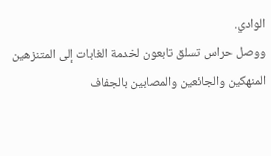الوادي.
ووصل حراس تسلق تابعون لخدمة الغابات إلى المتنزهين المنهكين والجائعين والمصابين بالجفاف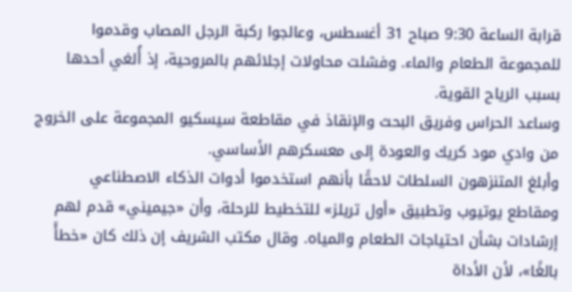قرابة الساعة 9:30 صباح 31 أغسطس، وعالجوا ركبة الرجل المصاب وقدموا للمجموعة الطعام والماء. وفشلت محاولات إجلائهم بالمروحية، إذ أُلغي أحدها بسبب الرياح القوية.
وساعد الحراس وفريق البحث والإنقاذ في مقاطعة سيسكيو المجموعة على الخروج من وادي مود كريك والعودة إلى معسكرهم الأساسي.
وأبلغ المتنزهون السلطات لاحقًا بأنهم استخدموا أدوات الذكاء الاصطناعي ومقاطع يوتيوب وتطبيق «أول تريلز» للتخطيط للرحلة، وأن «جيميني» قدم لهم إرشادات بشأن احتياجات الطعام والمياه. وقال مكتب الشريف إن ذلك كان «خطأً بالغًا»، لأن الأداة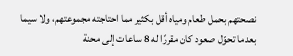نصحتهم بحمل طعام ومياه أقل بكثير مما احتاجته مجموعتهم، ولا سيما بعدما تحوّل صعود كان مقررًا له 8 ساعات إلى محنة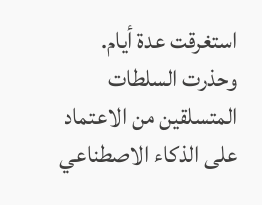استغرقت عدة أيام.
وحذرت السلطات المتسلقين من الاعتماد على الذكاء الاصطناعي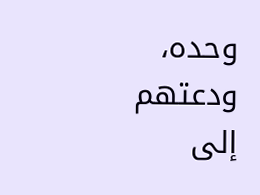وحده، ودعتهم إلى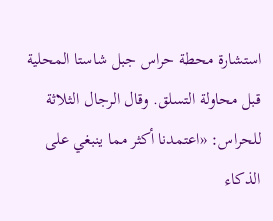استشارة محطة حراس جبل شاستا المحلية قبل محاولة التسلق. وقال الرجال الثلاثة للحراس: «اعتمدنا أكثر مما ينبغي على الذكاء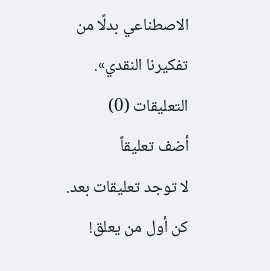الاصطناعي بدلًا من تفكيرنا النقدي».
التعليقات (0)
أضف تعليقاً
لا توجد تعليقات بعد. كن أول من يعلق!